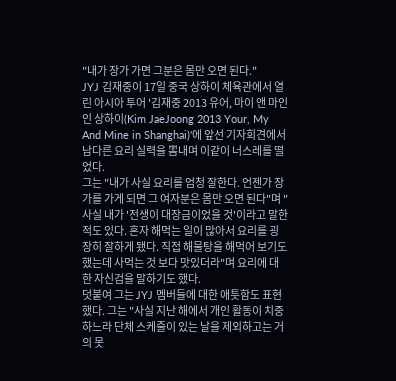"내가 장가 가면 그분은 몸만 오면 된다."
JYJ 김재중이 17일 중국 상하이 체육관에서 열린 아시아 투어 '김재중 2013 유어, 마이 앤 마인 인 상하이(Kim JaeJoong 2013 Your, My And Mine in Shanghai)'에 앞선 기자회견에서 남다른 요리 실력을 뽐내며 이같이 너스레를 떨었다.
그는 "내가 사실 요리를 엄청 잘한다. 언젠가 장가를 가게 되면 그 여자분은 몸만 오면 된다"며 "사실 내가 '전생이 대장금이었을 것'이라고 말한 적도 있다. 혼자 해먹는 일이 많아서 요리를 굉장히 잘하게 됐다. 직접 해물탕을 해먹어 보기도 했는데 사먹는 것 보다 맛있더라"며 요리에 대한 자신검을 말하기도 했다.
덧붙여 그는 JYJ 멤버들에 대한 애틋함도 표현했다. 그는 "사실 지난 해에서 개인 활동이 치중하느라 단체 스케줄이 있는 날을 제외하고는 거의 못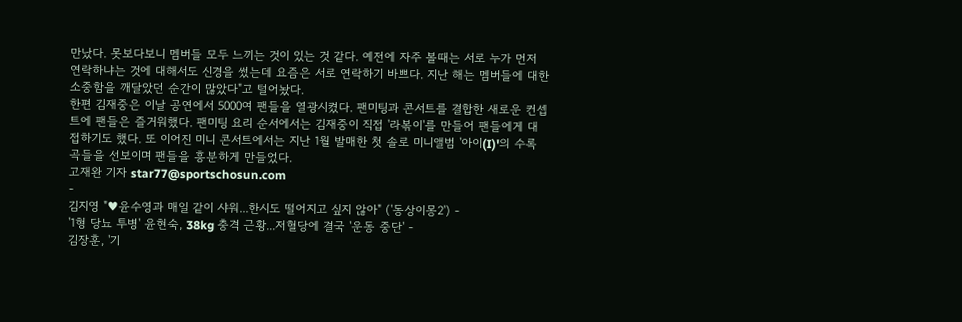만났다. 못보다보니 멤버들 모두 느끼는 것이 있는 것 같다. 예전에 자주 볼때는 서로 누가 먼저 연락하냐는 것에 대해서도 신경을 썼는데 요즘은 서로 연락하기 바쁘다. 지난 해는 멤버들에 대한 소중함을 깨달았던 순간이 많았다"고 털어놨다.
한편 김재중은 이날 공연에서 5000여 팬들을 열광시켰다. 팬미팅과 콘서트를 결합한 새로운 컨셉트에 팬들은 즐거워했다. 팬미팅 요리 순서에서는 김재중이 직접 '라볶이'를 만들어 팬들에게 대접하기도 했다. 또 이어진 미니 콘서트에서는 지난 1월 발매한 첫 솔로 미니앨범 '아이(I)'의 수록곡들을 선보이며 팬들을 흥분하게 만들었다.
고재완 기자 star77@sportschosun.com
-
김지영 "♥윤수영과 매일 같이 샤워...한시도 떨어지고 싶지 않아" ('동상이몽2') -
'1형 당뇨 투병' 윤현숙, 38kg 충격 근황...저혈당에 결국 '운동 중단' -
김장훈, '기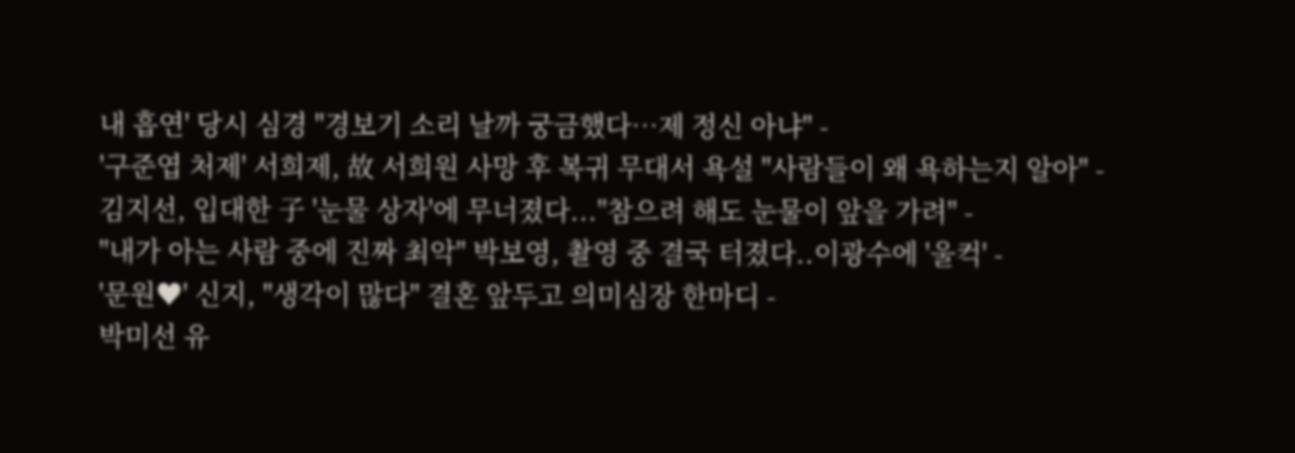내 흡연' 당시 심경 "경보기 소리 날까 궁금했다…제 정신 아냐" -
'구준엽 처제' 서희제, 故 서희원 사망 후 복귀 무대서 욕설 "사람들이 왜 욕하는지 알아" -
김지선, 입대한 子 '눈물 상자'에 무너졌다..."참으려 해도 눈물이 앞을 가려" -
"내가 아는 사람 중에 진짜 최악" 박보영, 촬영 중 결국 터졌다..이광수에 '울컥' -
'문원♥' 신지, "생각이 많다" 결혼 앞두고 의미심장 한마디 -
박미선 유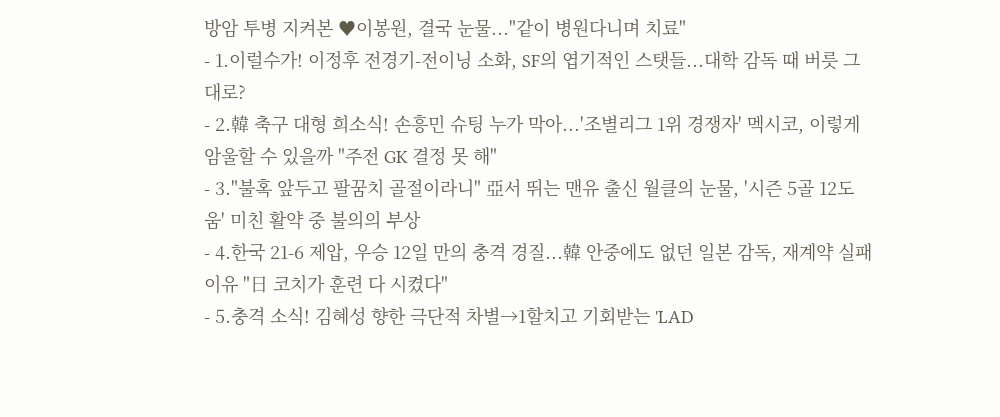방암 투병 지켜본 ♥이봉원, 결국 눈물..."같이 병원다니며 치료"
- 1.이럴수가! 이정후 전경기-전이닝 소화, SF의 엽기적인 스탯들...대학 감독 때 버릇 그대로?
- 2.韓 축구 대형 희소식! 손흥민 슈팅 누가 막아...'조별리그 1위 경쟁자' 멕시코, 이렇게 암울할 수 있을까 "주전 GK 결정 못 해"
- 3."불혹 앞두고 팔꿈치 골절이라니" 亞서 뛰는 맨유 출신 월클의 눈물, '시즌 5골 12도움' 미친 활약 중 불의의 부상
- 4.한국 21-6 제압, 우승 12일 만의 충격 경질...韓 안중에도 없던 일본 감독, 재계약 실패 이유 "日 코치가 훈련 다 시켰다"
- 5.충격 소식! 김혜성 향한 극단적 차별→1할치고 기회받는 'LAD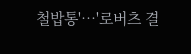철밥통'…'로버츠 결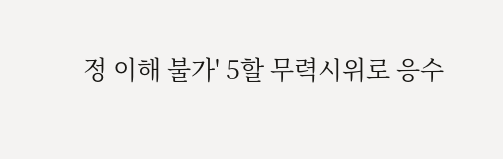정 이해 불가' 5할 무력시위로 응수